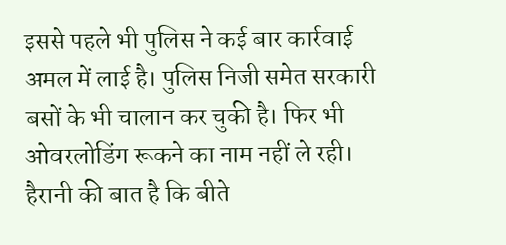इससे पहले भी पुलिस ने कई बार कार्रवाई अमल में लाई है। पुलिस निजी समेत सरकारी बसों के भी चालान कर चुकी है। फिर भी ओवरलोडिंग रूकने का नाम नहीं ले रही।
हैरानी की बात है कि बीते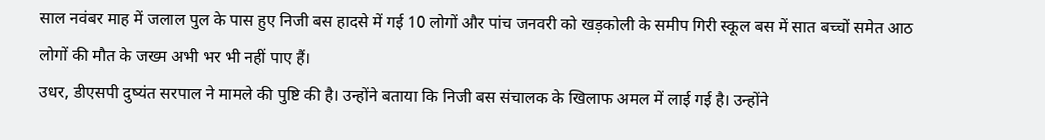साल नवंबर माह में जलाल पुल के पास हुए निजी बस हादसे में गई 10 लोगों और पांच जनवरी को खड़कोली के समीप गिरी स्कूल बस में सात बच्चों समेत आठ लोगों की मौत के जख्म अभी भर भी नहीं पाए हैं।
उधर, डीएसपी दुष्यंत सरपाल ने मामले की पुष्टि की है। उन्होंने बताया कि निजी बस संचालक के खिलाफ अमल में लाई गई है। उन्होंने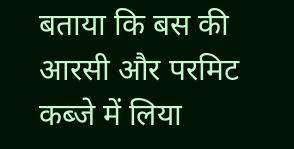बताया कि बस की आरसी और परमिट कब्जे में लिया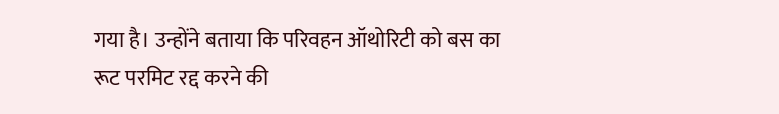गया है। उन्होंने बताया कि परिवहन ऑथोरिटी को बस का रूट परमिट रद्द करने की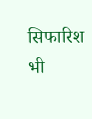सिफारिश भी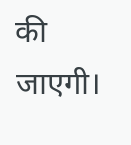की जाएगी।